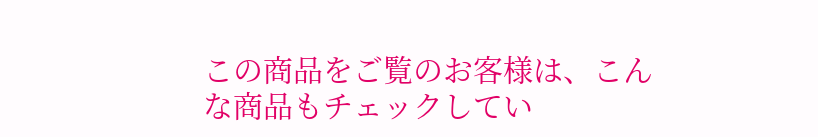この商品をご覧のお客様は、こんな商品もチェックしてい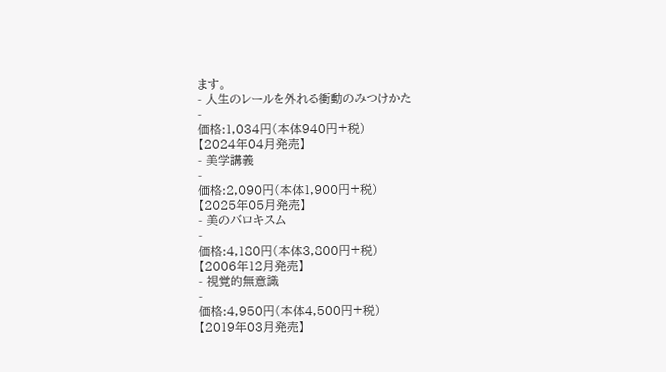ます。
- 人生のレールを外れる衝動のみつけかた
-
価格:1,034円(本体940円+税)
【2024年04月発売】
- 美学講義
-
価格:2,090円(本体1,900円+税)
【2025年05月発売】
- 美のバロキスム
-
価格:4,180円(本体3,800円+税)
【2006年12月発売】
- 視覚的無意識
-
価格:4,950円(本体4,500円+税)
【2019年03月発売】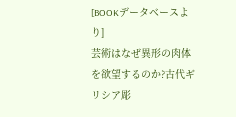[BOOKデータベースより]
芸術はなぜ異形の肉体を欲望するのか?古代ギリシア彫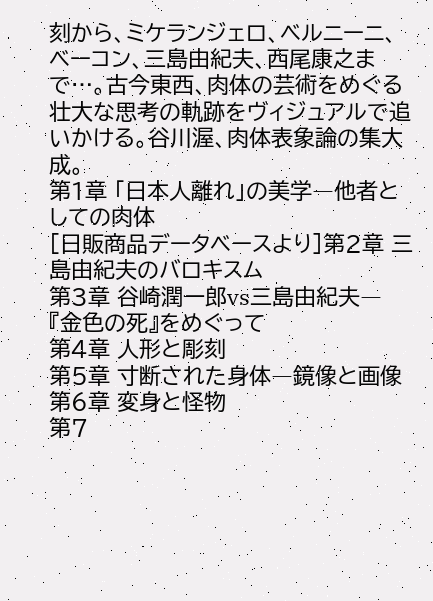刻から、ミケランジェロ、ベルニーニ、ベーコン、三島由紀夫、西尾康之まで…。古今東西、肉体の芸術をめぐる壮大な思考の軌跡をヴィジュアルで追いかける。谷川渥、肉体表象論の集大成。
第1章 「日本人離れ」の美学―他者としての肉体
[日販商品データベースより]第2章 三島由紀夫のバロキスム
第3章 谷崎潤一郎vs三島由紀夫―『金色の死』をめぐって
第4章 人形と彫刻
第5章 寸断された身体―鏡像と画像
第6章 変身と怪物
第7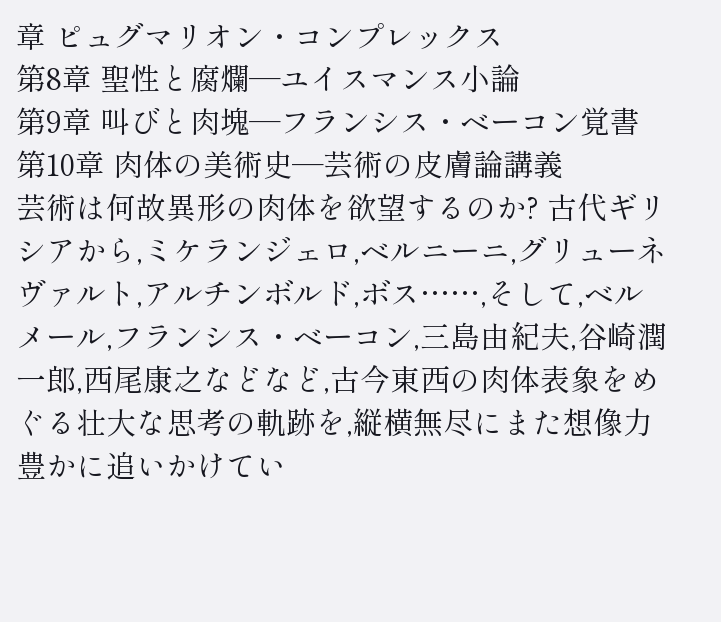章 ピュグマリオン・コンプレックス
第8章 聖性と腐爛―ユイスマンス小論
第9章 叫びと肉塊―フランシス・ベーコン覚書
第10章 肉体の美術史―芸術の皮膚論講義
芸術は何故異形の肉体を欲望するのか? 古代ギリシアから,ミケランジェロ,ベルニーニ,グリューネヴァルト,アルチンボルド,ボス……,そして,ベルメール,フランシス・ベーコン,三島由紀夫,谷崎潤一郎,西尾康之などなど,古今東西の肉体表象をめぐる壮大な思考の軌跡を,縦横無尽にまた想像力豊かに追いかけてい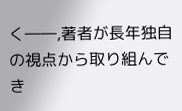く――,著者が長年独自の視点から取り組んでき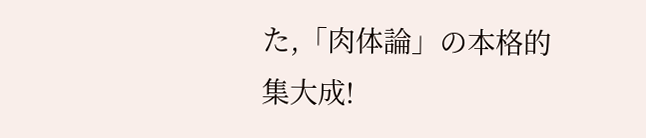た,「肉体論」の本格的集大成!